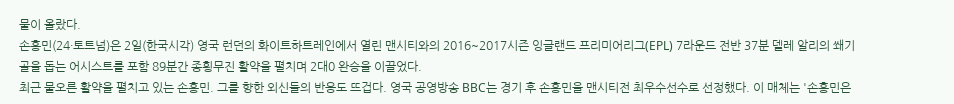물이 올랐다.
손흥민(24·토트넘)은 2일(한국시각) 영국 런던의 화이트하트레인에서 열린 맨시티와의 2016~2017시즌 잉글랜드 프리미어리그(EPL) 7라운드 전반 37분 델레 알리의 쐐기골을 돕는 어시스트를 포함 89분간 종횡무진 활약을 펼치며 2대0 완승을 이끌었다.
최근 물오른 활약을 펼치고 있는 손흥민. 그를 향한 외신들의 반응도 뜨겁다. 영국 공영방송 BBC는 경기 후 손흥민을 맨시티전 최우수선수로 선정했다. 이 매체는 '손흥민은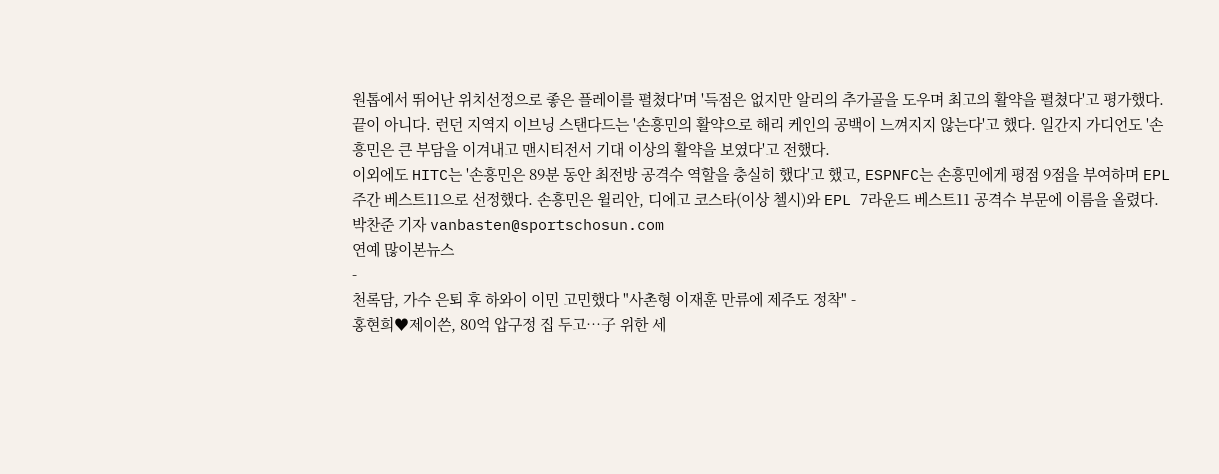원톱에서 뛰어난 위치선정으로 좋은 플레이를 펼쳤다'며 '득점은 없지만 알리의 추가골을 도우며 최고의 활약을 펼쳤다'고 평가했다.
끝이 아니다. 런던 지역지 이브닝 스탠다드는 '손흥민의 활약으로 해리 케인의 공백이 느껴지지 않는다'고 했다. 일간지 가디언도 '손흥민은 큰 부담을 이겨내고 맨시티전서 기대 이상의 활약을 보였다'고 전했다.
이외에도 HITC는 '손흥민은 89분 동안 최전방 공격수 역할을 충실히 했다'고 했고, ESPNFC는 손흥민에게 평점 9점을 부여하며 EPL 주간 베스트11으로 선정했다. 손흥민은 윌리안, 디에고 코스타(이상 첼시)와 EPL 7라운드 베스트11 공격수 부문에 이름을 올렸다.
박찬준 기자 vanbasten@sportschosun.com
연예 많이본뉴스
-
천록담, 가수 은퇴 후 하와이 이민 고민했다 "사촌형 이재훈 만류에 제주도 정착" -
홍현희♥제이쓴, 80억 압구정 집 두고…子 위한 세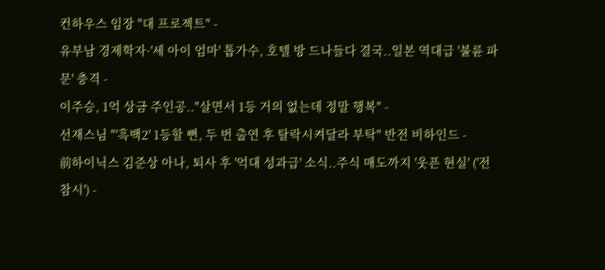컨하우스 임장 "대 프로젝트" -
유부남 경제학자·'세 아이 엄마' 톱가수, 호텔 방 드나들다 결국..일본 역대급 '불륜 파문' 충격 -
이주승, 1억 상금 주인공.."살면서 1등 거의 없는데 정말 행복" -
선재스님 "'흑백2' 1등할 뻔, 두 번 출연 후 탈락시켜달라 부탁" 반전 비하인드 -
前하이닉스 김준상 아나, 퇴사 후 '억대 성과급' 소식..주식 매도까지 '웃픈 현실' ('전참시') -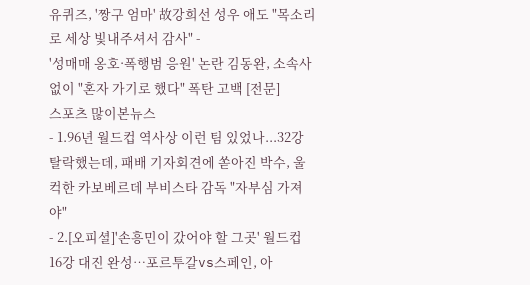유퀴즈, '짱구 엄마' 故강희선 성우 애도 "목소리로 세상 빛내주셔서 감사" -
'성매매 옹호·폭행범 응원' 논란 김동완, 소속사 없이 "혼자 가기로 했다" 폭탄 고백 [전문]
스포츠 많이본뉴스
- 1.96년 월드컵 역사상 이런 팀 있었나...32강 탈락했는데, 패배 기자회견에 쏟아진 박수, 울컥한 카보베르데 부비스타 감독 "자부심 가져야"
- 2.[오피셜]'손흥민이 갔어야 할 그곳' 월드컵 16강 대진 완성…포르투갈vs스페인, 아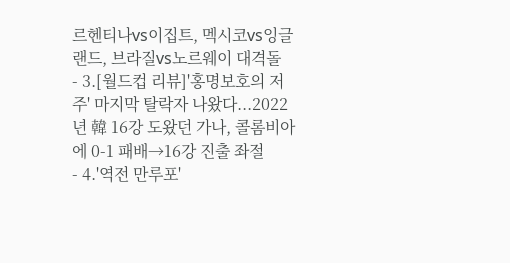르헨티나vs이집트, 멕시코vs잉글랜드, 브라질vs노르웨이 대격돌
- 3.[월드컵 리뷰]'홍명보호의 저주' 마지막 탈락자 나왔다...2022년 韓 16강 도왔던 가나, 콜롬비아에 0-1 패배→16강 진출 좌절
- 4.'역전 만루포'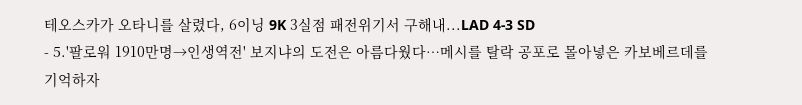테오스카가 오타니를 살렸다, 6이닝 9K 3실점 패전위기서 구해내...LAD 4-3 SD
- 5.'팔로워 1910만명→인생역전' 보지냐의 도전은 아름다웠다…메시를 탈락 공포로 몰아넣은 카보베르데를 기억하자